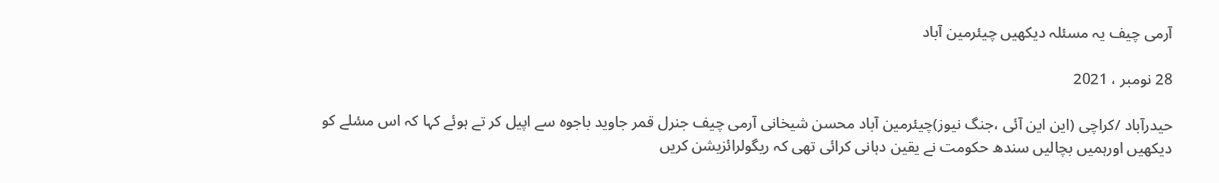آرمی چیف یہ مسئلہ دیکھیں چیئرمین آباد

28 نومبر ، 2021

حیدرآباد /کراچی (این این آئی ،جنگ نیوز)چیئرمین آباد محسن شیخانی آرمی چیف جنرل قمر جاوید باجوہ سے اپیل کر تے ہوئے کہا کہ اس مسٔلے کو دیکھیں اورہمیں بچالیں سندھ حکومت نے یقین دہانی کرائی تھی کہ ریگولرائزیشن کریں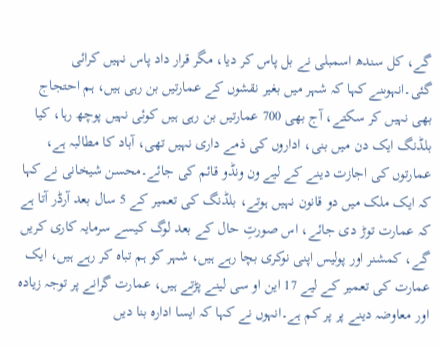گے، کل سندھ اسمبلی نے بل پاس کر دیا، مگر قرار داد پاس نہیں کرائی گئی۔انہوںنے کہا کہ شہر میں بغیر نقشوں کے عمارتیں بن رہی ہیں، ہم احتجاج بھی نہیں کر سکتے، آج بھی 700 عمارتیں بن رہی ہیں کوئی نہیں پوچھ رہا، کیا بلڈنگ ایک دن میں بنی، اداروں کی ذمے داری نہیں تھی، آباد کا مطالبہ ہے، عمارتوں کی اجازت دینے کے لیے ون ونڈو قائم کی جائے۔محسن شیخانی نے کہا کہ ایک ملک میں دو قانون نہیں ہوتے، بلڈنگ کی تعمیر کے 5 سال بعد آرڈر آتا ہے کہ عمارت توڑ دی جائے، اس صورتِ حال کے بعد لوگ کیسے سرمایہ کاری کریں گے، کمشنر اور پولیس اپنی نوکری بچا رہے ہیں، شہر کو ہم تباہ کر رہے ہیں، ایک عمارت کی تعمیر کے لیے 17 این او سی لینے پڑتے ہیں، عمارت گرانے پر توجہ زیادہ اور معاوضہ دینے پر پر کم ہے۔انہوں نے کہا کہ ایسا ادارہ بنا دیں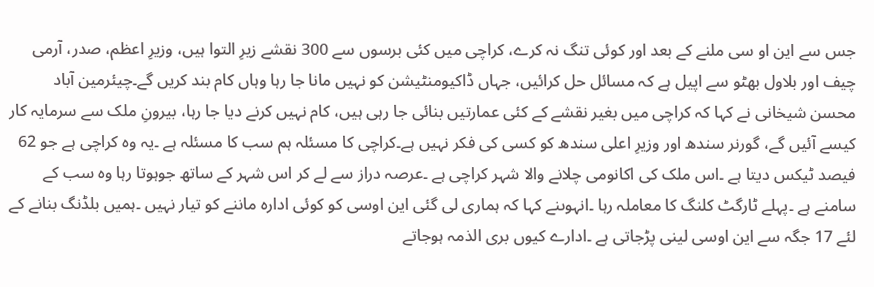جس سے این او سی ملنے کے بعد اور کوئی تنگ نہ کرے، کراچی میں کئی برسوں سے 300 نقشے زیرِ التوا ہیں، وزیرِ اعظم، صدر، آرمی چیف اور بلاول بھٹو سے اپیل ہے کہ مسائل حل کرائیں، جہاں ڈاکیومنٹیشن کو نہیں مانا جا رہا وہاں کام بند کریں گے۔چیئرمین آباد محسن شیخانی نے کہا کہ کراچی میں بغیر نقشے کے کئی عمارتیں بنائی جا رہی ہیں، کام نہیں کرنے دیا جا رہا، بیرونِ ملک سے سرمایہ کار کیسے آئیں گے، گورنر سندھ اور وزیرِ اعلی سندھ کو کسی کی فکر نہیں ہے۔کراچی کا مسئلہ ہم سب کا مسئلہ ہے ۔یہ وہ کراچی ہے جو 62 فیصد ٹیکس دیتا ہے ۔اس ملک کی اکانومی چلانے والا شہر کراچی ہے ۔عرصہ دراز سے لے کر اس شہر کے ساتھ جوہوتا رہا وہ سب کے سامنے ہے ۔پہلے ٹارگٹ کلنگ کا معاملہ رہا ۔انہوںنے کہا کہ ہماری لی گئی این اوسی کو کوئی ادارہ ماننے کو تیار نہیں ۔ہمیں بلڈنگ بنانے کے لئے 17 جگہ سے این اوسی لینی پڑجاتی ہے ۔ادارے کیوں بری الذمہ ہوجاتے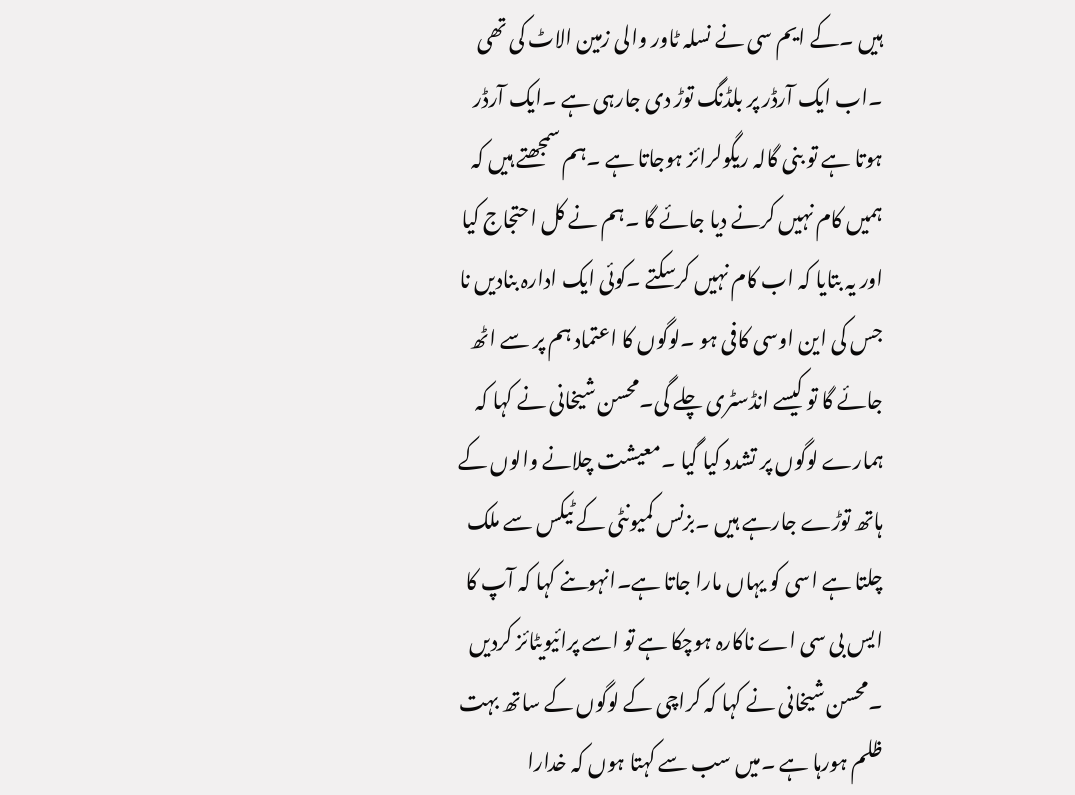ہیں ۔کے ایم سی نے نسلہ ٹاور والی زمین الاٹ کی تھی ۔اب ایک آرڈر پر بلڈنگ توڑ دی جارہی ہے ۔ایک آرڈر ہوتا ہے تو بنی گالہ ریگولرائز ہوجاتا ہے ۔ہم سمجھتے ہیں کہ ہمیں کام نہیں کرنے دیا جائے گا ۔ہم نے کل احتجاج کیا اور یہ بتایا کہ اب کام نہیں کرسکتے ۔کوئی ایک ادارہ بنادیں نا جس کی این اوسی کافی ہو ۔لوگوں کا اعتماد ہم پر سے اٹھ جائے گا تو کیسے انڈسٹری چلے گی۔محسن شیخانی نے کہا کہ ہمارے لوگوں پر تشدد کیا گیا ۔معیشت چلانے والوں کے ہاتھ توڑے جارہے ہیں ۔بزنس کمیونٹی کے ٹیکس سے ملک چلتا ہے اسی کو یہاں مارا جاتا ہے۔انہوںنے کہا کہ آپ کا ایس بی سی اے ناکارہ ہوچکا ہے تو اسے پرائیویٹائز کردیں ۔محسن شیخانی نے کہا کہ کراچی کے لوگوں کے ساتھ بہت ظلم ہورہا ہے ۔میں سب سے کہتا ہوں کہ خدارا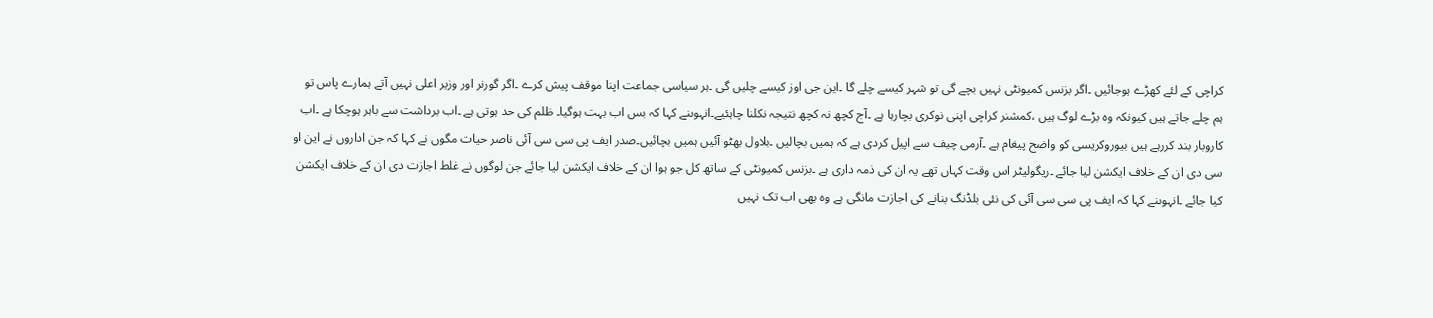کراچی کے لئے کھڑے ہوجائیں ۔اگر بزنس کمیونٹی نہیں بچے گی تو شہر کیسے چلے گا ۔این جی اوز کیسے چلیں گی ۔ہر سیاسی جماعت اپنا موقف پیش کرے ۔اگر گورنر اور وزیر اعلی نہیں آتے ہمارے پاس تو ہم چلے جاتے ہیں کیونکہ وہ بڑے لوگ ہیں ،کمشنر کراچی اپنی نوکری بچارہا ہے ۔آج کچھ نہ کچھ نتیجہ نکلنا چاہئیے۔انہوںنے کہا کہ بس اب بہت ہوگیا۔ ظلم کی حد ہوتی ہے ۔اب برداشت سے باہر ہوچکا ہے ۔اب کاروبار بند کررہے ہیں بیوروکریسی کو واضح پیغام ہے ۔آرمی چیف سے اپیل کردی ہے کہ ہمیں بچالیں ۔بلاول بھٹو آئیں ہمیں بچائیں۔صدر ایف پی سی سی آئی ناصر حیات مگوں نے کہا کہ جن اداروں نے این او سی دی ان کے خلاف ایکشن لیا جائے ۔ریگولیٹر اس وقت کہاں تھے یہ ان کی ذمہ داری ہے ۔بزنس کمیونٹی کے ساتھ کل جو ہوا ان کے خلاف ایکشن لیا جائے جن لوگوں نے غلط اجازت دی ان کے خلاف ایکشن کیا جائے ۔انہوںنے کہا کہ ایف پی سی سی آئی کی نئی بلڈنگ بنانے کی اجازت مانگی ہے وہ بھی اب تک نہیں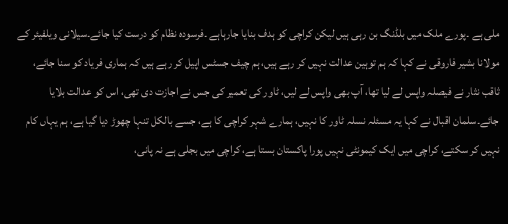ملی ہے ۔پورے ملک میں بلڈنگ بن رہی ہیں لیکن کراچی کو ہدف بنایا جارہاہے ۔فرسودہ نظام کو درست کیا جائے۔سیلانی ویلفیئر کے مولانا بشیر فاروقی نے کہا کہ ہم توہین عدالت نہیں کر رہے ہیں، ہم چیف جسٹس اپیل کر رہے ہیں کہ ہماری فریاد کو سنا جائے، ثاقب نثار نے فیصلہ واپس لے لیا تھا، آپ بھی واپس لے لیں، ٹاور کی تعمیر کی جس نے اجازت دی تھی، اس کو عدالت بلایا جائے۔سلمان اقبال نے کہا یہ مسئلہ نسلہ ٹاور کا نہیں، ہمارے شہر کراچی کا ہے، جسے بالکل تنہا چھوڑ دیا گیا ہے، ہم یہاں کام نہیں کر سکتے، کراچی میں ایک کیمونٹی نہیں پورا پاکستان بستا ہے، کراچی میں بجلی ہے نہ پانی،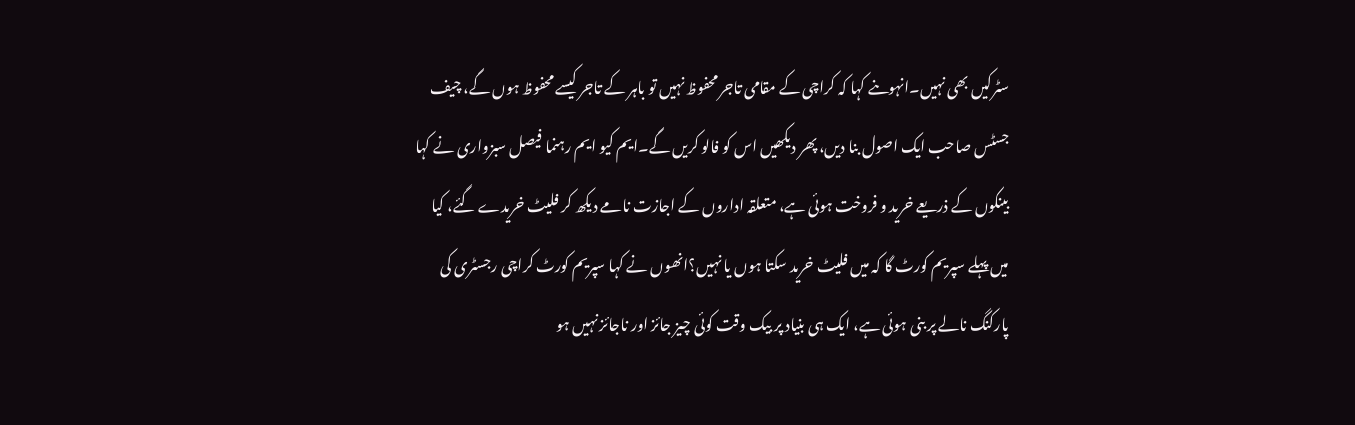سٹرکیں بھی نہیں۔انہوںنے کہا کہ کراچی کے مقامی تاجر محفوظ نہیں تو باہر کے تاجر کیسے محفوظ ہوں گے، چیف جسٹس صاحب ایک اصول بنا دیں، پھر دیکھیں اس کو فالو کریں گے۔ایم کیو ایم رہنما فیصل سبزواری نے کہا بینکوں کے ذریعے خرید و فروخت ہوئی ہے، متعلقہ اداروں کے اجازت نامے دیکھ کر فلیٹ خریدے گئے، کیا میں پہلے سپریم کورٹ گا کہ میں فلیٹ خرید سکتا ہوں یا نہیں؟انھوں نے کہا سپریم کورٹ کراچی رجسٹری کی پارکنگ نالے پر بنی ہوئی ہے، ایک ہی بنیاد پر بیک وقت کوئی چیز جائز اور ناجائز نہیں ہو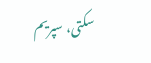سکتی، سپریم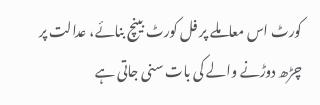کورٹ اس معاملے پر فل کورٹ بینچ بنائے، عدالت پر چڑھ دوڑنے والے کی بات سنی جاتی ہے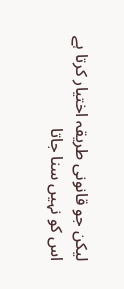لیکن جو قانونی طریقہ اختیار کرتا ہے اس کو نہیں سنا جاتا